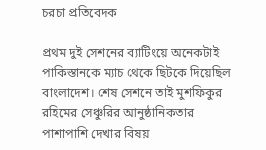চরচা প্রতিবেদক

প্রথম দুই সেশনের ব্যাটিংয়ে অনেকটাই পাকিস্তানকে ম্যাচ থেকে ছিটকে দিয়েছিল বাংলাদেশ। শেষ সেশনে তাই মুশফিকুর রহিমের সেঞ্চুরির আনুষ্ঠানিকতার পাশাপাশি দেখার বিষয়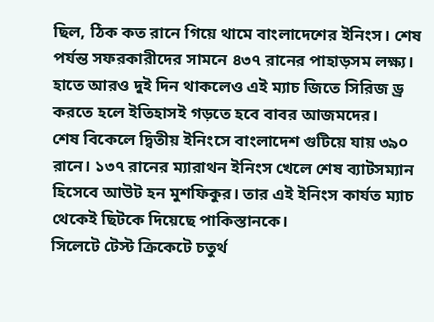ছিল, ঠিক কত রানে গিয়ে থামে বাংলাদেশের ইনিংস। শেষ পর্যন্ত সফরকারীদের সামনে ৪৩৭ রানের পাহাড়সম লক্ষ্য। হাতে আরও দুই দিন থাকলেও এই ম্যাচ জিতে সিরিজ ড্র করতে হলে ইতিহাসই গড়তে হবে বাবর আজমদের।
শেষ বিকেলে দ্বিতীয় ইনিংসে বাংলাদেশ গুটিয়ে যায় ৩৯০ রানে। ১৩৭ রানের ম্যারাথন ইনিংস খেলে শেষ ব্যাটসম্যান হিসেবে আউট হন মুশফিকুর। তার এই ইনিংস কার্যত ম্যাচ থেকেই ছিটকে দিয়েছে পাকিস্তানকে।
সিলেটে টেস্ট ক্রিকেটে চতুর্থ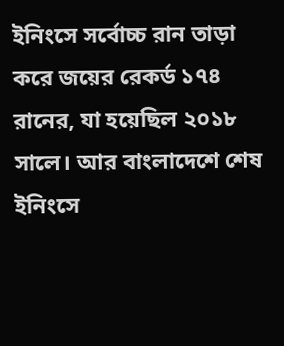ইনিংসে সর্বোচ্চ রান তাড়া করে জয়ের রেকর্ড ১৭৪ রানের, যা হয়েছিল ২০১৮ সালে। আর বাংলাদেশে শেষ ইনিংসে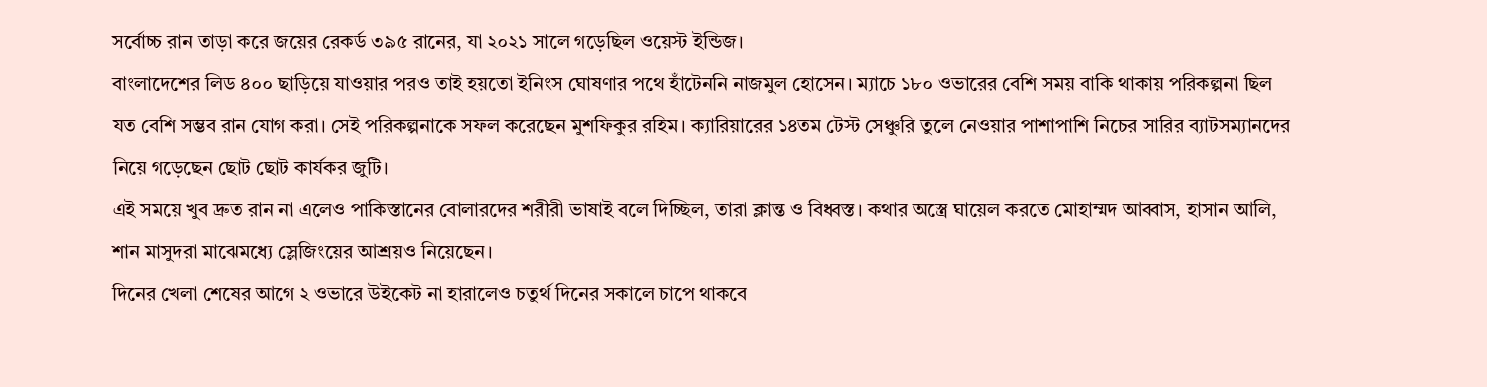সর্বোচ্চ রান তাড়া করে জয়ের রেকর্ড ৩৯৫ রানের, যা ২০২১ সালে গড়েছিল ওয়েস্ট ইন্ডিজ।
বাংলাদেশের লিড ৪০০ ছাড়িয়ে যাওয়ার পরও তাই হয়তো ইনিংস ঘোষণার পথে হাঁটেননি নাজমুল হোসেন। ম্যাচে ১৮০ ওভারের বেশি সময় বাকি থাকায় পরিকল্পনা ছিল যত বেশি সম্ভব রান যোগ করা। সেই পরিকল্পনাকে সফল করেছেন মুশফিকুর রহিম। ক্যারিয়ারের ১৪তম টেস্ট সেঞ্চুরি তুলে নেওয়ার পাশাপাশি নিচের সারির ব্যাটসম্যানদের নিয়ে গড়েছেন ছোট ছোট কার্যকর জুটি।
এই সময়ে খুব দ্রুত রান না এলেও পাকিস্তানের বোলারদের শরীরী ভাষাই বলে দিচ্ছিল, তারা ক্লান্ত ও বিধ্বস্ত। কথার অস্ত্রে ঘায়েল করতে মোহাম্মদ আব্বাস, হাসান আলি, শান মাসুদরা মাঝেমধ্যে স্লেজিংয়ের আশ্রয়ও নিয়েছেন।
দিনের খেলা শেষের আগে ২ ওভারে উইকেট না হারালেও চতুর্থ দিনের সকালে চাপে থাকবে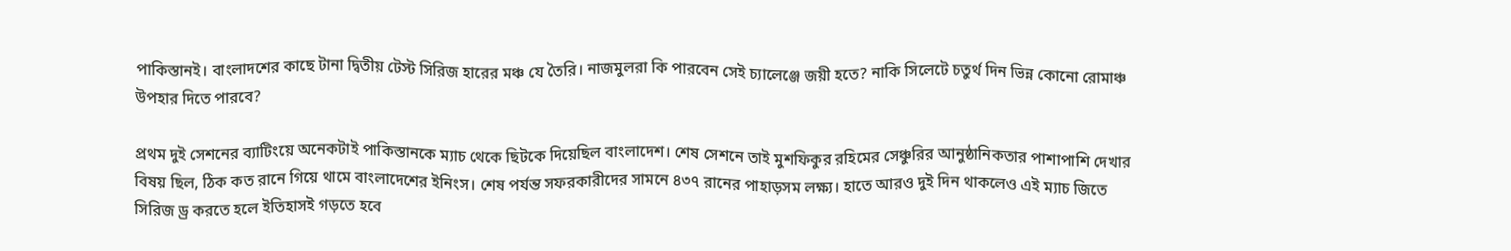পাকিস্তানই। বাংলাদশের কাছে টানা দ্বিতীয় টেস্ট সিরিজ হারের মঞ্চ যে তৈরি। নাজমুলরা কি পারবেন সেই চ্যালেঞ্জে জয়ী হতে? নাকি সিলেটে চতুর্থ দিন ভিন্ন কোনো রোমাঞ্চ উপহার দিতে পারবে?

প্রথম দুই সেশনের ব্যাটিংয়ে অনেকটাই পাকিস্তানকে ম্যাচ থেকে ছিটকে দিয়েছিল বাংলাদেশ। শেষ সেশনে তাই মুশফিকুর রহিমের সেঞ্চুরির আনুষ্ঠানিকতার পাশাপাশি দেখার বিষয় ছিল, ঠিক কত রানে গিয়ে থামে বাংলাদেশের ইনিংস। শেষ পর্যন্ত সফরকারীদের সামনে ৪৩৭ রানের পাহাড়সম লক্ষ্য। হাতে আরও দুই দিন থাকলেও এই ম্যাচ জিতে সিরিজ ড্র করতে হলে ইতিহাসই গড়তে হবে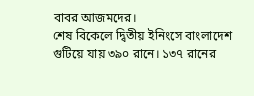বাবর আজমদের।
শেষ বিকেলে দ্বিতীয় ইনিংসে বাংলাদেশ গুটিয়ে যায় ৩৯০ রানে। ১৩৭ রানের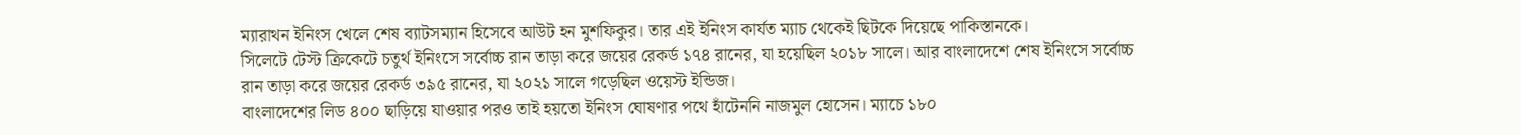ম্যারাথন ইনিংস খেলে শেষ ব্যাটসম্যান হিসেবে আউট হন মুশফিকুর। তার এই ইনিংস কার্যত ম্যাচ থেকেই ছিটকে দিয়েছে পাকিস্তানকে।
সিলেটে টেস্ট ক্রিকেটে চতুর্থ ইনিংসে সর্বোচ্চ রান তাড়া করে জয়ের রেকর্ড ১৭৪ রানের, যা হয়েছিল ২০১৮ সালে। আর বাংলাদেশে শেষ ইনিংসে সর্বোচ্চ রান তাড়া করে জয়ের রেকর্ড ৩৯৫ রানের, যা ২০২১ সালে গড়েছিল ওয়েস্ট ইন্ডিজ।
বাংলাদেশের লিড ৪০০ ছাড়িয়ে যাওয়ার পরও তাই হয়তো ইনিংস ঘোষণার পথে হাঁটেননি নাজমুল হোসেন। ম্যাচে ১৮০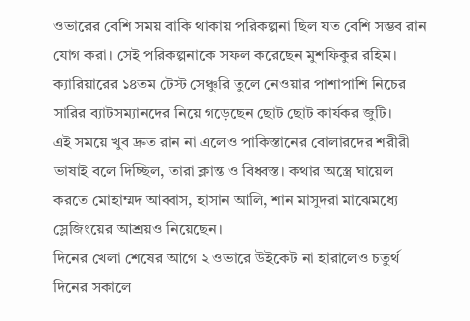ওভারের বেশি সময় বাকি থাকায় পরিকল্পনা ছিল যত বেশি সম্ভব রান যোগ করা। সেই পরিকল্পনাকে সফল করেছেন মুশফিকুর রহিম। ক্যারিয়ারের ১৪তম টেস্ট সেঞ্চুরি তুলে নেওয়ার পাশাপাশি নিচের সারির ব্যাটসম্যানদের নিয়ে গড়েছেন ছোট ছোট কার্যকর জুটি।
এই সময়ে খুব দ্রুত রান না এলেও পাকিস্তানের বোলারদের শরীরী ভাষাই বলে দিচ্ছিল, তারা ক্লান্ত ও বিধ্বস্ত। কথার অস্ত্রে ঘায়েল করতে মোহাম্মদ আব্বাস, হাসান আলি, শান মাসুদরা মাঝেমধ্যে স্লেজিংয়ের আশ্রয়ও নিয়েছেন।
দিনের খেলা শেষের আগে ২ ওভারে উইকেট না হারালেও চতুর্থ দিনের সকালে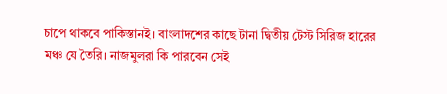চাপে থাকবে পাকিস্তানই। বাংলাদশের কাছে টানা দ্বিতীয় টেস্ট সিরিজ হারের মঞ্চ যে তৈরি। নাজমুলরা কি পারবেন সেই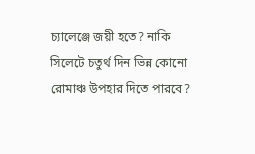চ্যালেঞ্জে জয়ী হতে? নাকি সিলেটে চতুর্থ দিন ভিন্ন কোনো রোমাঞ্চ উপহার দিতে পারবে?